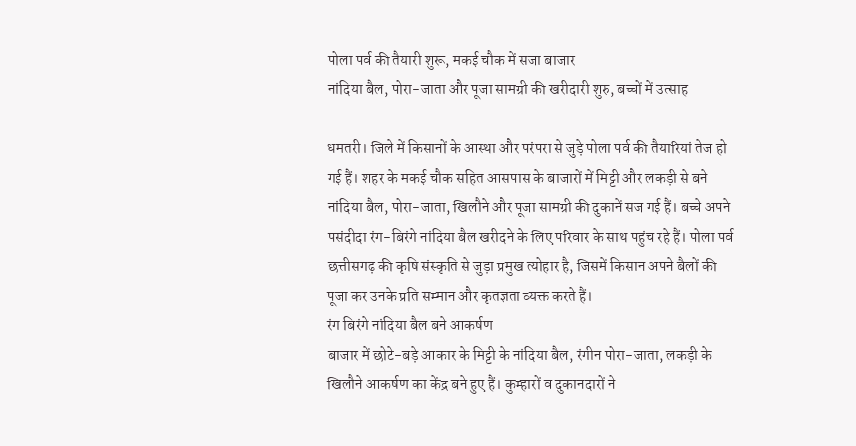पोला पर्व की तैयारी शुरू, मकई चौक में सजा बाजार
नांदिया बैल, पोरा-जाता और पूजा सामग्री की खरीदारी शुरु, बच्चों में उत्साह

धमतरी। जिले में किसानों के आस्था और परंपरा से जुड़े पोला पर्व की तैयारियां तेज हो गई हैं। शहर के मकई चौक सहित आसपास के बाजारों में मिट्टी और लकड़ी से बने नांदिया बैल, पोरा-जाता, खिलौने और पूजा सामग्री की दुकानें सज गई हैं। बच्चे अपने पसंदीदा रंग-बिरंगे नांदिया बैल खरीदने के लिए परिवार के साथ पहुंच रहे हैं। पोला पर्व छत्तीसगढ़ की कृषि संस्कृति से जुड़ा प्रमुख त्योहार है, जिसमें किसान अपने बैलों की पूजा कर उनके प्रति सम्मान और कृतज्ञता व्यक्त करते हैं।
रंग बिरंगे नांदिया बैल बने आकर्षण
बाजार में छोटे-बड़े आकार के मिट्टी के नांदिया बैल, रंगीन पोरा-जाता, लकड़ी के खिलौने आकर्षण का केंद्र बने हुए हैं। कुम्हारों व दुकानदारों ने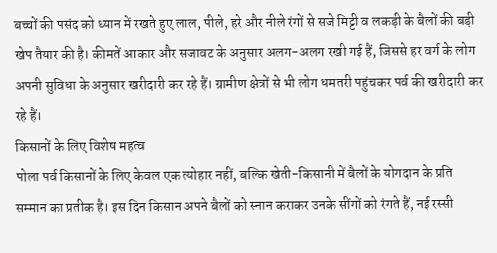बच्चों की पसंद को ध्यान में रखते हुए लाल, पीले, हरे और नीले रंगों से सजे मिट्टी व लकड़ी के बैलों की बड़ी खेप तैयार की है। कीमतें आकार और सजावट के अनुसार अलग-अलग रखी गई हैं, जिससे हर वर्ग के लोग अपनी सुविधा के अनुसार खरीदारी कर रहे हैं। ग्रामीण क्षेत्रों से भी लोग धमतरी पहुंचकर पर्व की खरीदारी कर रहे हैं।
किसानों के लिए विशेष महत्व
पोला पर्व किसानों के लिए केवल एक त्योहार नहीं, बल्कि खेती-किसानी में बैलों के योगदान के प्रति सम्मान का प्रतीक है। इस दिन किसान अपने बैलों को स्नान कराकर उनके सींगों को रंगते हैं, नई रस्सी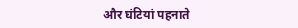और घंटियां पहनाते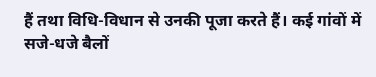हैं तथा विधि-विधान से उनकी पूजा करते हैं। कई गांवों में सजे-धजे बैलों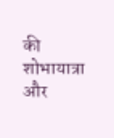की शोभायात्रा और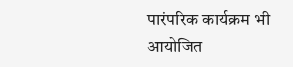पारंपरिक कार्यक्रम भी आयोजित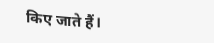किए जाते हैं।